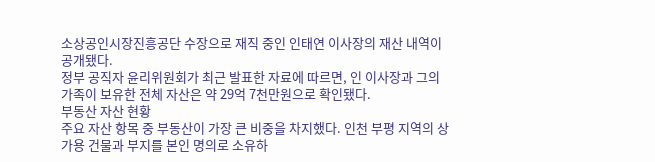소상공인시장진흥공단 수장으로 재직 중인 인태연 이사장의 재산 내역이 공개됐다.
정부 공직자 윤리위원회가 최근 발표한 자료에 따르면, 인 이사장과 그의 가족이 보유한 전체 자산은 약 29억 7천만원으로 확인됐다.
부동산 자산 현황
주요 자산 항목 중 부동산이 가장 큰 비중을 차지했다. 인천 부평 지역의 상가용 건물과 부지를 본인 명의로 소유하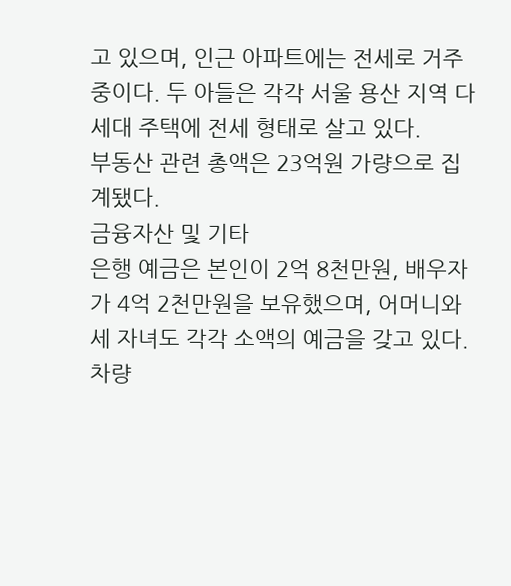고 있으며, 인근 아파트에는 전세로 거주 중이다. 두 아들은 각각 서울 용산 지역 다세대 주택에 전세 형태로 살고 있다.
부동산 관련 총액은 23억원 가량으로 집계됐다.
금융자산 및 기타
은행 예금은 본인이 2억 8천만원, 배우자가 4억 2천만원을 보유했으며, 어머니와 세 자녀도 각각 소액의 예금을 갖고 있다.
차량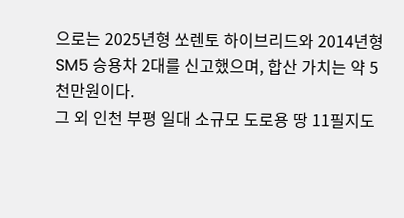으로는 2025년형 쏘렌토 하이브리드와 2014년형 SM5 승용차 2대를 신고했으며, 합산 가치는 약 5천만원이다.
그 외 인천 부평 일대 소규모 도로용 땅 11필지도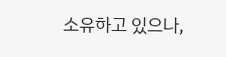소유하고 있으나,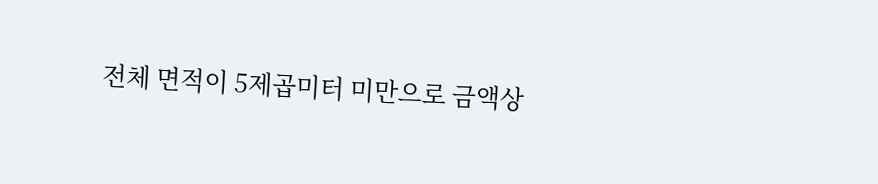전체 면적이 5제곱미터 미만으로 금액상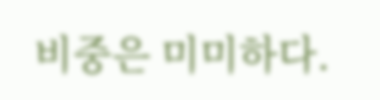비중은 미미하다.